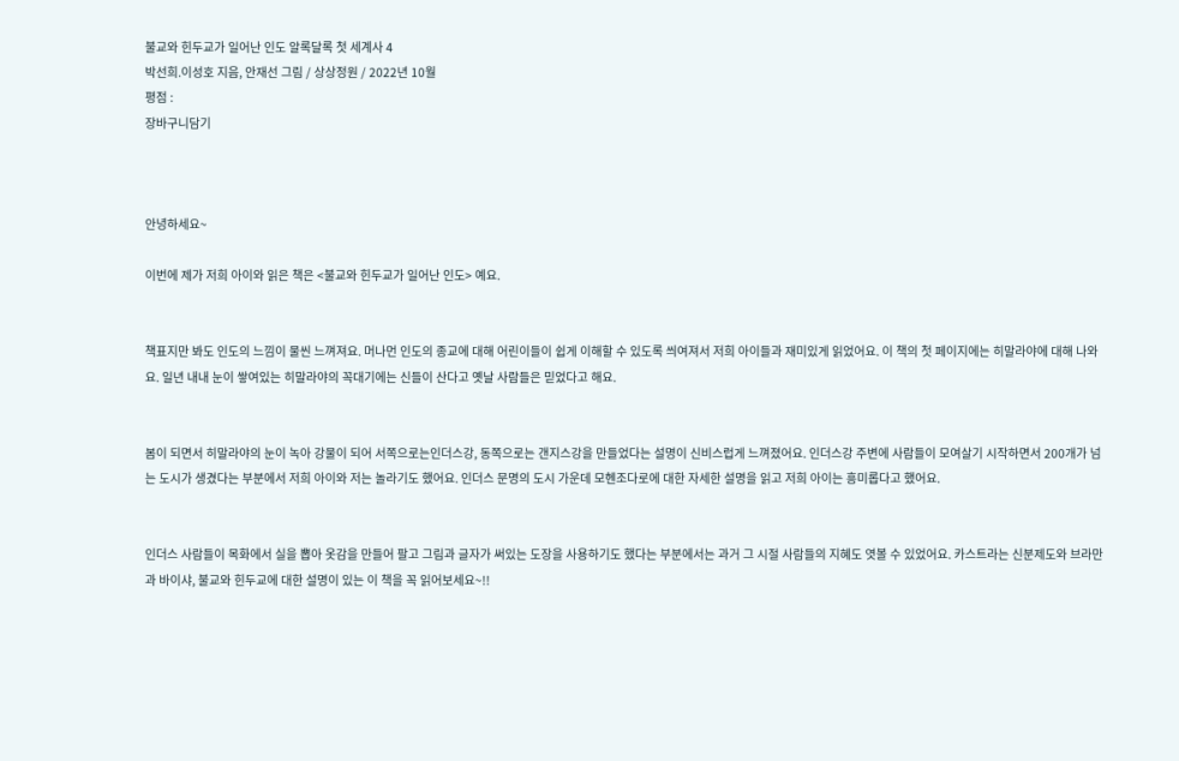불교와 힌두교가 일어난 인도 알록달록 첫 세계사 4
박선희.이성호 지음, 안재선 그림 / 상상정원 / 2022년 10월
평점 :
장바구니담기



안녕하세요~

이번에 제가 저희 아이와 읽은 책은 <불교와 힌두교가 일어난 인도> 예요.


책표지만 봐도 인도의 느낌이 물씬 느껴져요. 머나먼 인도의 종교에 대해 어린이들이 쉽게 이해할 수 있도록 씌여져서 저희 아이들과 재미있게 읽었어요. 이 책의 첫 페이지에는 히말라야에 대해 나와요. 일년 내내 눈이 쌓여있는 히말라야의 꼭대기에는 신들이 산다고 옛날 사람들은 믿었다고 해요.


봄이 되면서 히말라야의 눈이 녹아 강물이 되어 서쪽으로는인더스강, 동쪽으로는 갠지스강을 만들었다는 설명이 신비스럽게 느껴졌어요. 인더스강 주변에 사람들이 모여살기 시작하면서 200개가 넘는 도시가 생겼다는 부분에서 저희 아이와 저는 놀라기도 했어요. 인더스 문명의 도시 가운데 모헨조다로에 대한 자세한 설명을 읽고 저희 아이는 흥미롭다고 했어요.


인더스 사람들이 목화에서 실을 뽑아 옷감을 만들어 팔고 그림과 글자가 써있는 도장을 사용하기도 했다는 부분에서는 과거 그 시절 사람들의 지혜도 엿볼 수 있었어요. 카스트라는 신분제도와 브라만과 바이샤, 불교와 힌두교에 대한 설명이 있는 이 책을 꼭 읽어보세요~!!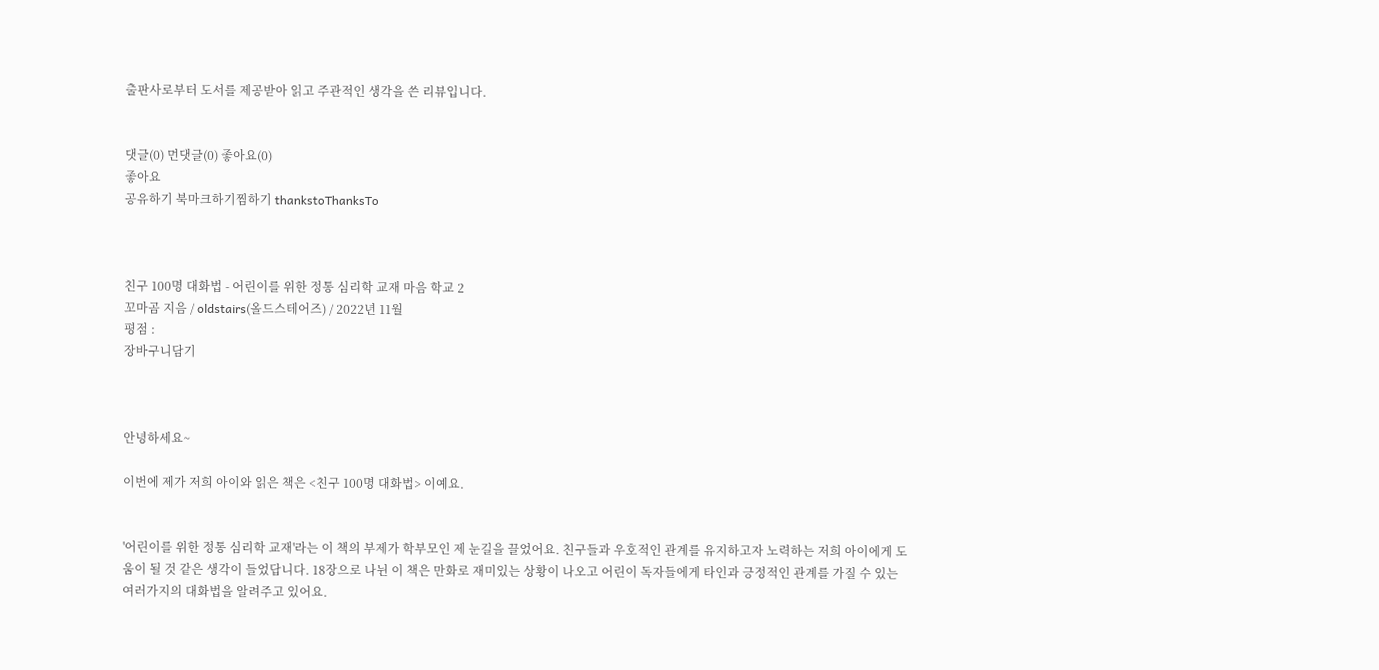출판사로부터 도서를 제공받아 읽고 주관적인 생각을 쓴 리뷰입니다.


댓글(0) 먼댓글(0) 좋아요(0)
좋아요
공유하기 북마크하기찜하기 thankstoThanksTo



친구 100명 대화법 - 어린이를 위한 정통 심리학 교재 마음 학교 2
꼬마곰 지음 / oldstairs(올드스테어즈) / 2022년 11월
평점 :
장바구니담기



안녕하세요~

이번에 제가 저희 아이와 읽은 책은 <친구 100명 대화법> 이예요.


'어린이를 위한 정통 심리학 교재'라는 이 책의 부제가 학부모인 제 눈길을 끌었어요. 친구들과 우호적인 관계를 유지하고자 노력하는 저희 아이에게 도움이 될 것 같은 생각이 들었답니다. 18장으로 나뉜 이 책은 만화로 재미있는 상황이 나오고 어린이 독자들에게 타인과 긍정적인 관계를 가질 수 있는 여러가지의 대화법을 알려주고 있어요.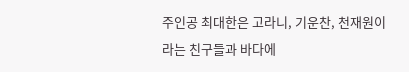주인공 최대한은 고라니, 기운찬, 천재원이라는 친구들과 바다에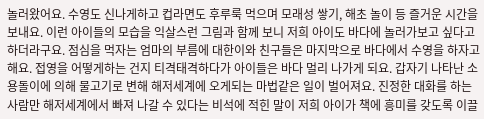놀러왔어요. 수영도 신나게하고 컵라면도 후루룩 먹으며 모래성 쌓기, 해초 놀이 등 즐거운 시간을 보내요. 이런 아이들의 모습을 익살스런 그림과 함께 보니 저희 아이도 바다에 놀러가보고 싶다고 하더라구요. 점심을 먹자는 엄마의 부름에 대한이와 친구들은 마지막으로 바다에서 수영을 하자고 해요. 접영을 어떻게하는 건지 티격태격하다가 아이들은 바다 멀리 나가게 되요. 갑자기 나타난 소용돌이에 의해 물고기로 변해 해저세계에 오게되는 마법같은 일이 벌어져요. 진정한 대화를 하는 사람만 해저세계에서 빠져 나갈 수 있다는 비석에 적힌 말이 저희 아이가 책에 흥미를 갖도록 이끌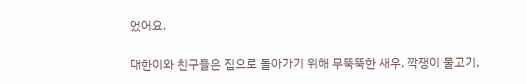었어요.


대한이와 친구들은 집으로 돌아가기 위해 무뚝뚝한 새우, 깍쟁이 물고기,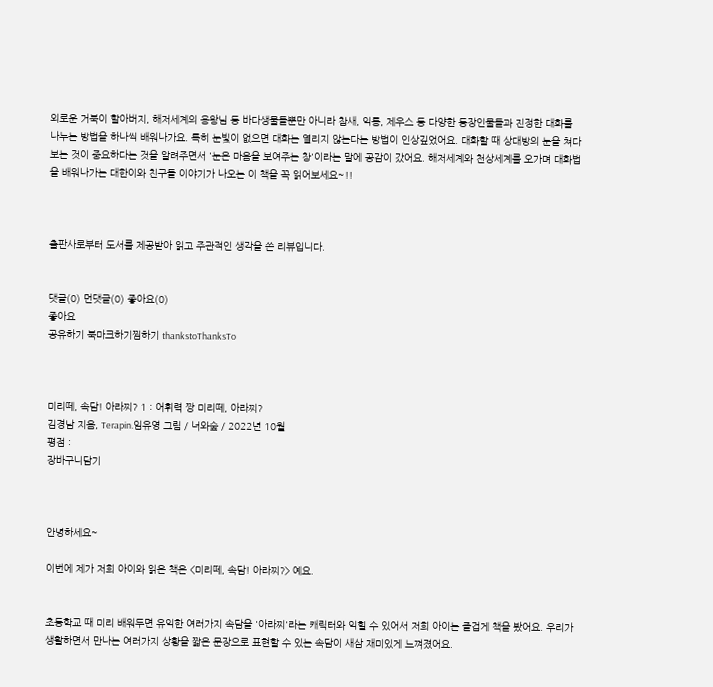외로운 거북이 할아버지, 해저세계의 용왕님 등 바다생물들뿐만 아니라 참새, 익룡, 제우스 등 다양한 등장인물들과 진정한 대화를 나누는 방법을 하나씩 배워나가요. 특히 눈빛이 없으면 대화는 열리지 않는다는 방법이 인상깊었어요. 대화할 때 상대방의 눈을 쳐다보는 것이 중요하다는 것을 알려주면서 '눈은 마음을 보여주는 창'이라는 말에 공감이 갔어요. 해저세계와 천상세계를 오가며 대화법을 배워나가는 대한이와 친구들 이야기가 나오는 이 책을 꼭 읽어보세요~!!



출판사로부터 도서를 제공받아 읽고 주관적인 생각을 쓴 리뷰입니다.


댓글(0) 먼댓글(0) 좋아요(0)
좋아요
공유하기 북마크하기찜하기 thankstoThanksTo



미리떼, 속담! 아라찌? 1 : 어휘력 짱 미리떼, 아라찌?
김경남 지음, Terapin.임유영 그림 / 너와숲 / 2022년 10월
평점 :
장바구니담기



안녕하세요~

이번에 제가 저희 아이와 읽은 책은 <미리떼, 속담! 아라찌?> 예요.


초등학교 때 미리 배워두면 유익한 여러가지 속담을 '아라찌'라는 캐릭터와 익힐 수 있어서 저희 아이는 즐겁게 책을 봤어요. 우리가 생활하면서 만나는 여러가지 상황을 짧은 문장으로 표현할 수 있는 속담이 새삼 재미있게 느껴졌어요.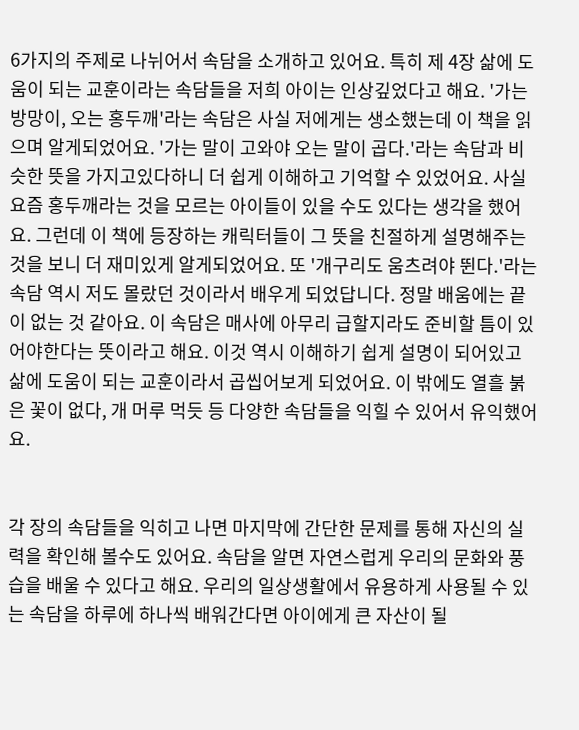6가지의 주제로 나뉘어서 속담을 소개하고 있어요. 특히 제 4장 삶에 도움이 되는 교훈이라는 속담들을 저희 아이는 인상깊었다고 해요. '가는 방망이, 오는 홍두깨'라는 속담은 사실 저에게는 생소했는데 이 책을 읽으며 알게되었어요. '가는 말이 고와야 오는 말이 곱다.'라는 속담과 비슷한 뜻을 가지고있다하니 더 쉽게 이해하고 기억할 수 있었어요. 사실 요즘 홍두깨라는 것을 모르는 아이들이 있을 수도 있다는 생각을 했어요. 그런데 이 책에 등장하는 캐릭터들이 그 뜻을 친절하게 설명해주는 것을 보니 더 재미있게 알게되었어요. 또 '개구리도 움츠려야 뛴다.'라는 속담 역시 저도 몰랐던 것이라서 배우게 되었답니다. 정말 배움에는 끝이 없는 것 같아요. 이 속담은 매사에 아무리 급할지라도 준비할 틈이 있어야한다는 뜻이라고 해요. 이것 역시 이해하기 쉽게 설명이 되어있고 삶에 도움이 되는 교훈이라서 곱씹어보게 되었어요. 이 밖에도 열흘 붉은 꽃이 없다, 개 머루 먹듯 등 다양한 속담들을 익힐 수 있어서 유익했어요.


각 장의 속담들을 익히고 나면 마지막에 간단한 문제를 통해 자신의 실력을 확인해 볼수도 있어요. 속담을 알면 자연스럽게 우리의 문화와 풍습을 배울 수 있다고 해요. 우리의 일상생활에서 유용하게 사용될 수 있는 속담을 하루에 하나씩 배워간다면 아이에게 큰 자산이 될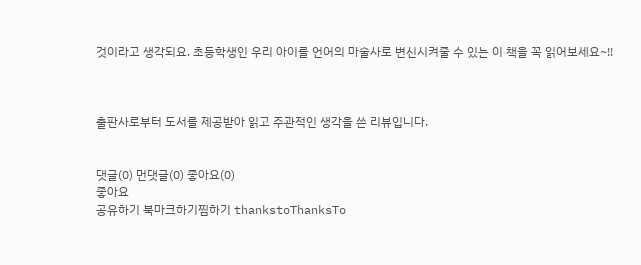것이라고 생각되요. 초등학생인 우리 아이를 언어의 마술사로 변신시켜줄 수 있는 이 책을 꼭 읽어보세요~!!



출판사로부터 도서를 제공받아 읽고 주관적인 생각을 쓴 리뷰입니다.


댓글(0) 먼댓글(0) 좋아요(0)
좋아요
공유하기 북마크하기찜하기 thankstoThanksTo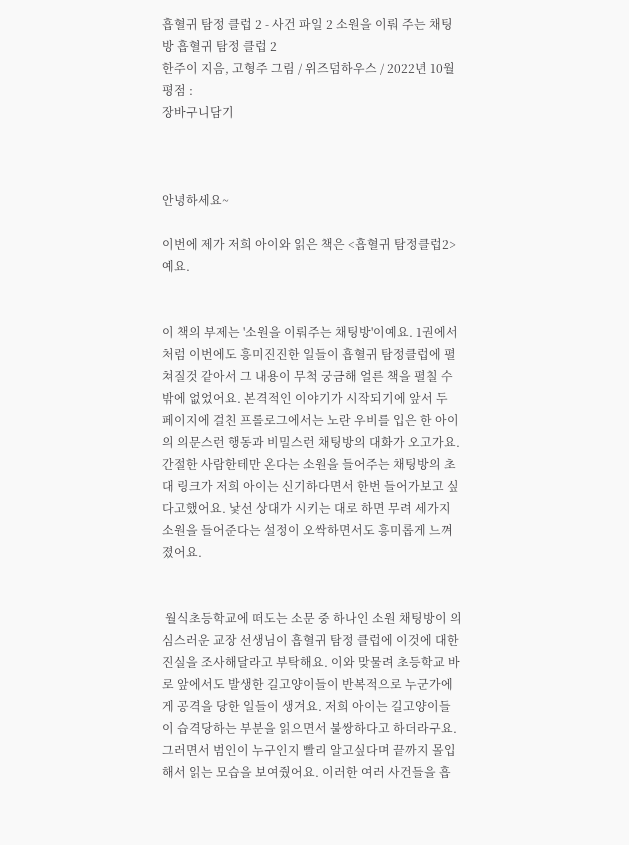흡혈귀 탐정 클럽 2 - 사건 파일 2 소원을 이뤄 주는 채팅방 흡혈귀 탐정 클럽 2
한주이 지음, 고형주 그림 / 위즈덤하우스 / 2022년 10월
평점 :
장바구니담기



안녕하세요~

이번에 제가 저희 아이와 읽은 책은 <흡혈귀 탐정클럽2> 예요.


이 책의 부제는 '소원을 이뤄주는 채팅방'이예요. 1권에서처럼 이번에도 흥미진진한 일들이 흡혈귀 탐정클럽에 펼쳐질것 같아서 그 내용이 무척 궁금해 얼른 책을 펼칠 수 밖에 없었어요. 본격적인 이야기가 시작되기에 앞서 두 페이지에 걸친 프롤로그에서는 노란 우비를 입은 한 아이의 의문스런 행동과 비밀스런 채팅방의 대화가 오고가요. 간절한 사람한테만 온다는 소원을 들어주는 채팅방의 초대 링크가 저희 아이는 신기하다면서 한번 들어가보고 싶다고했어요. 낯선 상대가 시키는 대로 하면 무려 세가지 소원을 들어준다는 설정이 오싹하면서도 흥미롭게 느껴졌어요.


 월식초등학교에 떠도는 소문 중 하나인 소원 채팅방이 의심스러운 교장 선생님이 흡혈귀 탐정 클럽에 이것에 대한 진실을 조사해달라고 부탁해요. 이와 맞물려 초등학교 바로 앞에서도 발생한 길고양이들이 반복적으로 누군가에게 공격을 당한 일들이 생겨요. 저희 아이는 길고양이들이 습격당하는 부분을 읽으면서 불쌍하다고 하더라구요. 그러면서 범인이 누구인지 빨리 알고싶다며 끝까지 몰입해서 읽는 모습을 보여줬어요. 이러한 여러 사건들을 흡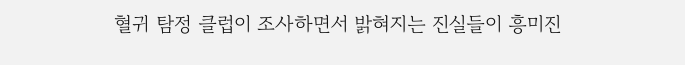혈귀 탐정 클럽이 조사하면서 밝혀지는 진실들이 흥미진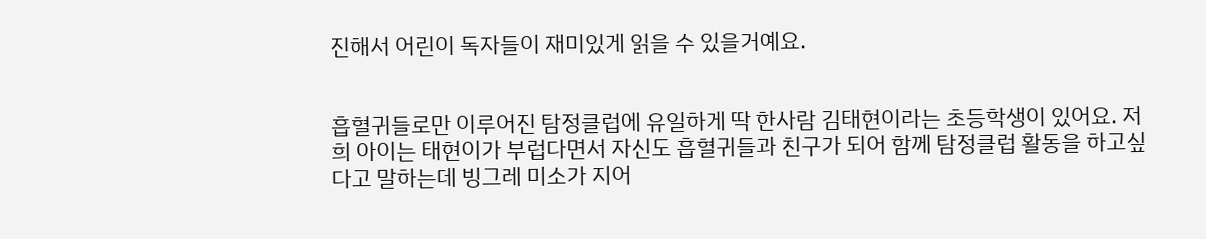진해서 어린이 독자들이 재미있게 읽을 수 있을거예요.


흡혈귀들로만 이루어진 탐정클럽에 유일하게 딱 한사람 김태현이라는 초등학생이 있어요. 저희 아이는 태현이가 부럽다면서 자신도 흡혈귀들과 친구가 되어 함께 탐정클럽 활동을 하고싶다고 말하는데 빙그레 미소가 지어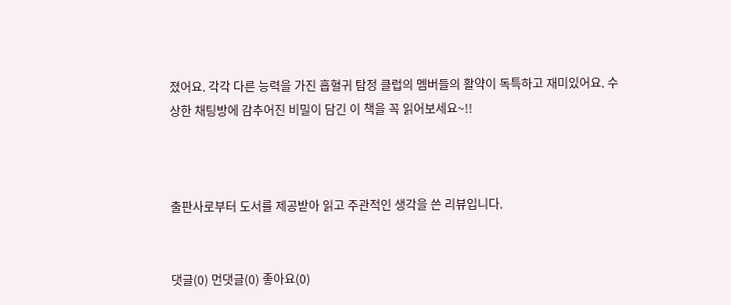졌어요. 각각 다른 능력을 가진 흡혈귀 탐정 클럽의 멤버들의 활약이 독특하고 재미있어요. 수상한 채팅방에 감추어진 비밀이 담긴 이 책을 꼭 읽어보세요~!!



출판사로부터 도서를 제공받아 읽고 주관적인 생각을 쓴 리뷰입니다.


댓글(0) 먼댓글(0) 좋아요(0)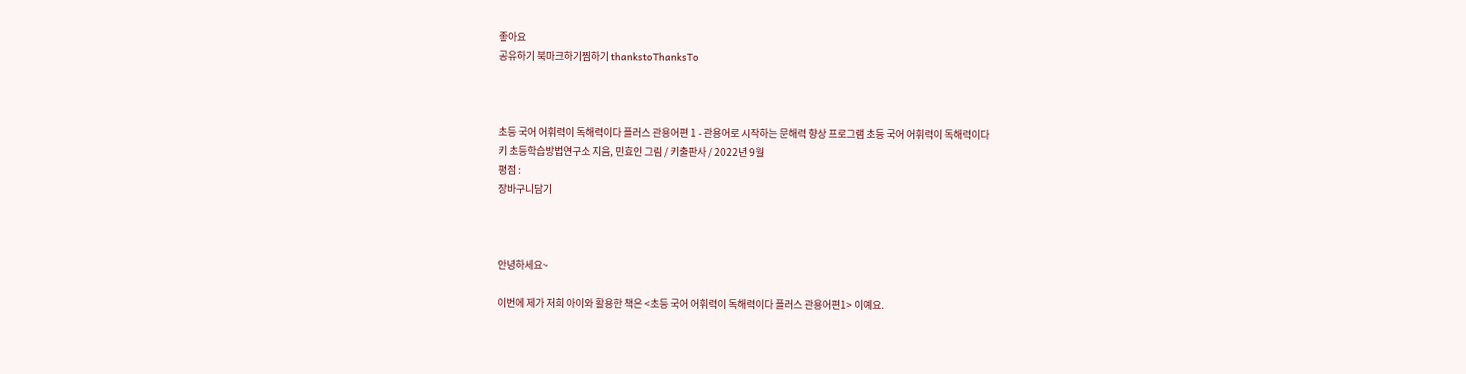좋아요
공유하기 북마크하기찜하기 thankstoThanksTo



초등 국어 어휘력이 독해력이다 플러스 관용어편 1 - 관용어로 시작하는 문해력 향상 프로그램 초등 국어 어휘력이 독해력이다
키 초등학습방법연구소 지음, 민효인 그림 / 키출판사 / 2022년 9월
평점 :
장바구니담기



안녕하세요~

이번에 제가 저희 아이와 활용한 책은 <초등 국어 어휘력이 독해력이다 플러스 관용어편1> 이예요.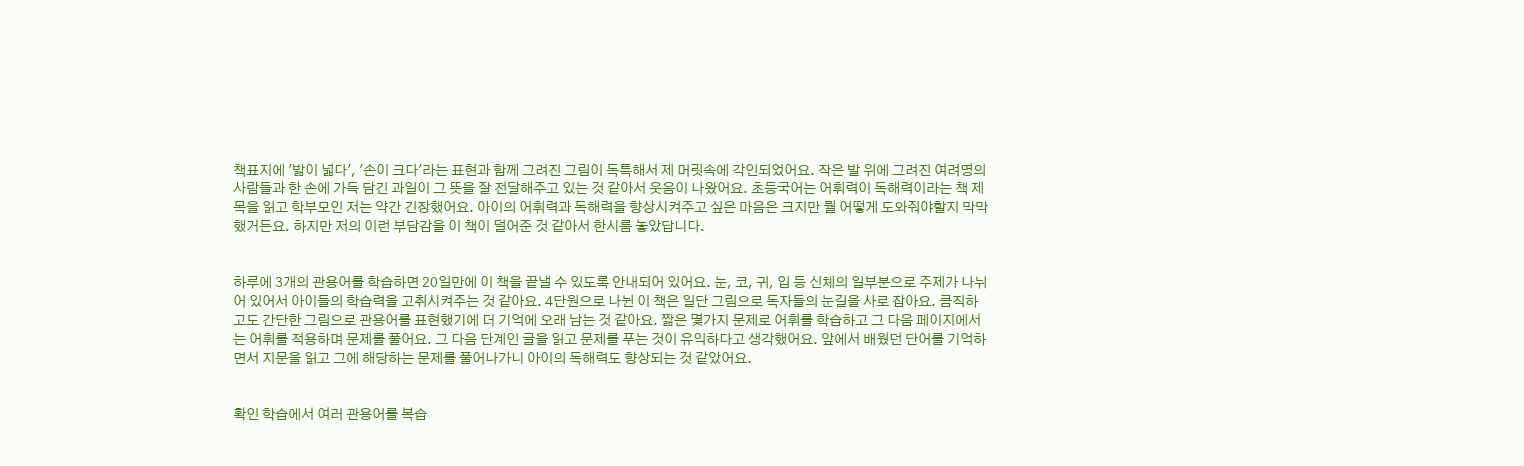책표지에 '밟이 넓다', '손이 크다'라는 표현과 함께 그려진 그림이 독특해서 제 머릿속에 각인되었어요. 작은 발 위에 그려진 여려명의 사람들과 한 손에 가득 담긴 과일이 그 뜻을 잘 전달해주고 있는 것 같아서 웃음이 나왔어요. 초등국어는 어휘력이 독해력이라는 책 제목을 읽고 학부모인 저는 약간 긴장했어요. 아이의 어휘력과 독해력을 향상시켜주고 싶은 마음은 크지만 뭘 어떻게 도와줘야할지 막막했거든요. 하지만 저의 이런 부담감을 이 책이 덜어준 것 같아서 한시름 놓았답니다.


하루에 3개의 관용어를 학습하면 20일만에 이 책을 끝낼 수 있도록 안내되어 있어요. 눈, 코, 귀, 입 등 신체의 일부분으로 주제가 나뉘어 있어서 아이들의 학습력을 고취시켜주는 것 같아요. 4단원으로 나뉜 이 책은 일단 그림으로 독자들의 눈길을 사로 잡아요. 큼직하고도 간단한 그림으로 관용어를 표현했기에 더 기억에 오래 남는 것 같아요. 짧은 몇가지 문제로 어휘를 학습하고 그 다음 페이지에서는 어휘를 적용하며 문제를 풀어요. 그 다음 단계인 글을 읽고 문제를 푸는 것이 유익하다고 생각했어요. 앞에서 배웠던 단어를 기억하면서 지문을 읽고 그에 해당하는 문제를 풀어나가니 아이의 독해력도 향상되는 것 같았어요.


확인 학습에서 여러 관용어를 복습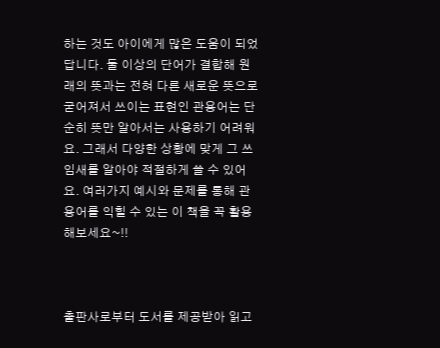하는 것도 아이에게 많은 도움이 되었답니다. 둘 이상의 단어가 결합해 원래의 뜻과는 전혀 다른 새로운 뜻으로 굳어져서 쓰이는 표현인 관용어는 단순히 뜻만 알아서는 사용하기 어려워요. 그래서 다양한 상황에 맞게 그 쓰임새를 알아야 적절하게 쓸 수 있어요. 여러가지 예시와 문제를 통해 관용어를 익힐 수 있는 이 책을 꼭 활용해보세요~!!



출판사로부터 도서를 제공받아 읽고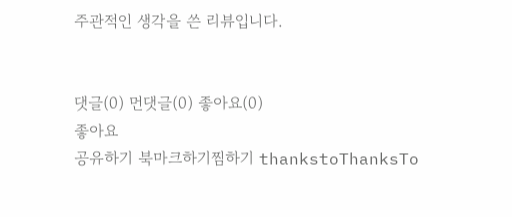주관적인 생각을 쓴 리뷰입니다.


댓글(0) 먼댓글(0) 좋아요(0)
좋아요
공유하기 북마크하기찜하기 thankstoThanksTo